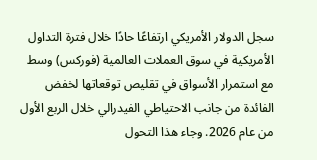سجل الدولار الأمريكي ارتفاعًا حادًا خلال فترة التداول الأمريكية في سوق العملات العالمية (فوركس) وسط مع استمرار الأسواق في تقليص توقعاتها لخفض الفائدة من جانب الاحتياطي الفيدرالي خلال الربع الأول من عام 2026. وجاء هذا التحول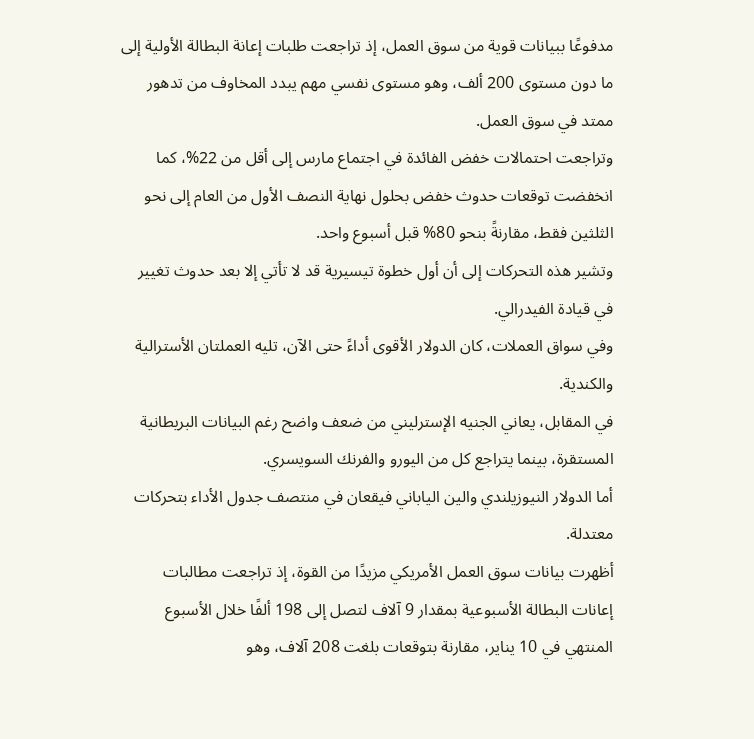مدفوعًا ببيانات قوية من سوق العمل، إذ تراجعت طلبات إعانة البطالة الأولية إلى ما دون مستوى 200 ألف، وهو مستوى نفسي مهم يبدد المخاوف من تدهور ممتد في سوق العمل.
وتراجعت احتمالات خفض الفائدة في اجتماع مارس إلى أقل من 22%، كما انخفضت توقعات حدوث خفض بحلول نهاية النصف الأول من العام إلى نحو الثلثين فقط، مقارنةً بنحو 80% قبل أسبوع واحد.
وتشير هذه التحركات إلى أن أول خطوة تيسيرية قد لا تأتي إلا بعد حدوث تغيير في قيادة الفيدرالي.
وفي سواق العملات، كان الدولار الأقوى أداءً حتى الآن، تليه العملتان الأسترالية والكندية.
في المقابل، يعاني الجنيه الإسترليني من ضعف واضح رغم البيانات البريطانية المستقرة، بينما يتراجع كل من اليورو والفرنك السويسري.
أما الدولار النيوزيلندي والين الياباني فيقعان في منتصف جدول الأداء بتحركات معتدلة.
أظهرت بيانات سوق العمل الأمريكي مزيدًا من القوة، إذ تراجعت مطالبات إعانات البطالة الأسبوعية بمقدار 9 آلاف لتصل إلى 198 ألفًا خلال الأسبوع المنتهي في 10 يناير، مقارنة بتوقعات بلغت 208 آلاف، وهو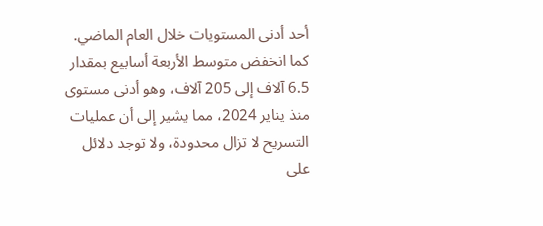أحد أدنى المستويات خلال العام الماضي.
كما انخفض متوسط الأربعة أسابيع بمقدار 6.5 آلاف إلى 205 آلاف، وهو أدنى مستوى منذ يناير 2024، مما يشير إلى أن عمليات التسريح لا تزال محدودة، ولا توجد دلائل على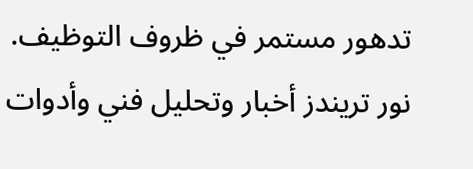تدهور مستمر في ظروف التوظيف.
نور تريندز أخبار وتحليل فني وأدوات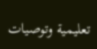تعليمية وتوصيات